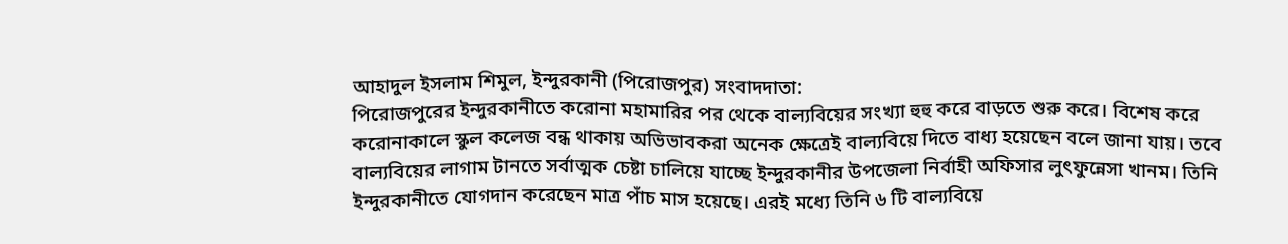আহাদুল ইসলাম শিমুল, ইন্দুরকানী (পিরোজপুর) সংবাদদাতা:
পিরোজপুরের ইন্দুরকানীতে করোনা মহামারির পর থেকে বাল্যবিয়ের সংখ্যা হুহু করে বাড়তে শুরু করে। বিশেষ করে করোনাকালে স্কুল কলেজ বন্ধ থাকায় অভিভাবকরা অনেক ক্ষেত্রেই বাল্যবিয়ে দিতে বাধ্য হয়েছেন বলে জানা যায়। তবে বাল্যবিয়ের লাগাম টানতে সর্বাত্মক চেষ্টা চালিয়ে যাচ্ছে ইন্দুরকানীর উপজেলা নির্বাহী অফিসার লুৎফুন্নেসা খানম। তিনি ইন্দুরকানীতে যোগদান করেছেন মাত্র পাঁচ মাস হয়েছে। এরই মধ্যে তিনি ৬ টি বাল্যবিয়ে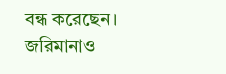বন্ধ করেছেন। জরিমানাও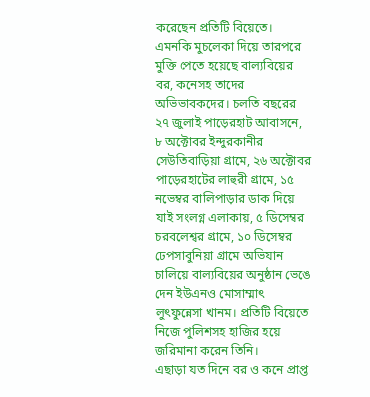করেছেন প্রতিটি বিয়েতে।
এমনকি মুচলেকা দিয়ে তারপরে মুক্তি পেতে হয়েছে বাল্যবিয়ের বর, কনেসহ তাদের অভিভাবকদের। চলতি বছরের ২৭ জুলাই পাড়েরহাট আবাসনে, ৮ অক্টোবর ইন্দুরকানীর সেউতিবাড়িয়া গ্রামে, ২৬ অক্টোবর পাড়েরহাটের লাহুরী গ্রামে, ১৫ নভেম্বর বালিপাড়ার ডাক দিয়ে যাই সংলগ্ন এলাকায়, ৫ ডিসেম্বর চরবলেশ্বর গ্রামে, ১০ ডিসেম্বর ঢেপসাবুনিয়া গ্রামে অভিযান চালিয়ে বাল্যবিয়ের অনুষ্ঠান ভেঙে দেন ইউএনও মোসাম্মাৎ লুৎফুন্নেসা খানম। প্রতিটি বিয়েতে নিজে পুলিশসহ হাজির হয়ে জরিমানা করেন তিনি।
এছাড়া যত দিনে বর ও কনে প্রাপ্ত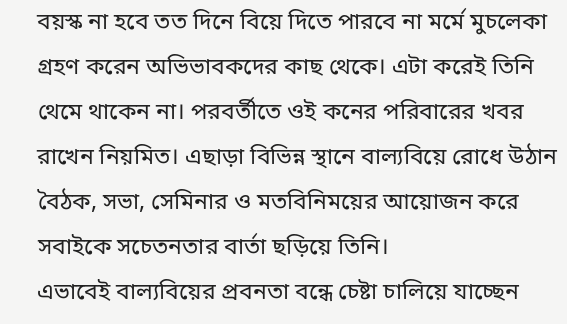বয়স্ক না হবে তত দিনে বিয়ে দিতে পারবে না মর্মে মুচলেকা গ্রহণ করেন অভিভাবকদের কাছ থেকে। এটা করেই তিনি থেমে থাকেন না। পরবর্তীতে ওই কনের পরিবারের খবর রাখেন নিয়মিত। এছাড়া বিভিন্ন স্থানে বাল্যবিয়ে রোধে উঠান বৈঠক, সভা, সেমিনার ও মতবিনিময়ের আয়োজন করে সবাইকে সচেতনতার বার্তা ছড়িয়ে তিনি।
এভাবেই বাল্যবিয়ের প্রবনতা বন্ধে চেষ্টা চালিয়ে যাচ্ছেন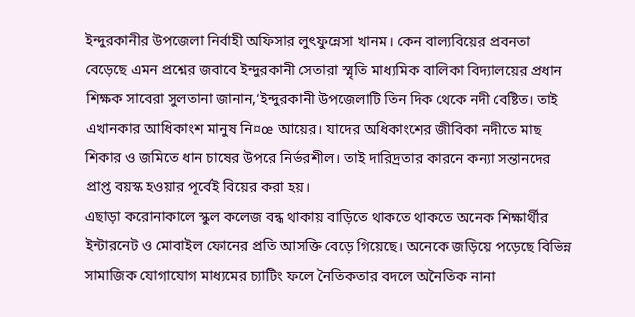ইন্দুরকানীর উপজেলা নির্বাহী অফিসার লুৎফুন্নেসা খানম। কেন বাল্যবিয়ের প্রবনতা বেড়েছে এমন প্রশ্নের জবাবে ইন্দুরকানী সেতারা স্মৃতি মাধ্যমিক বালিকা বিদ্যালয়ের প্রধান শিক্ষক সাবেরা সুলতানা জানান,‘ইন্দুরকানী উপজেলাটি তিন দিক থেকে নদী বেষ্টিত। তাই এখানকার আধিকাংশ মানুষ নি¤œ আয়ের। যাদের অধিকাংশের জীবিকা নদীতে মাছ শিকার ও জমিতে ধান চাষের উপরে নির্ভরশীল। তাই দারিদ্রতার কারনে কন্যা সন্তানদের প্রাপ্ত বয়স্ক হওয়ার পূর্বেই বিয়ের করা হয়।
এছাড়া করোনাকালে স্কুল কলেজ বন্ধ থাকায় বাড়িতে থাকতে থাকতে অনেক শিক্ষার্থীর ইন্টারনেট ও মোবাইল ফোনের প্রতি আসক্তি বেড়ে গিয়েছে। অনেকে জড়িয়ে পড়েছে বিভিন্ন সামাজিক যোগাযোগ মাধ্যমের চ্যাটিং ফলে নৈতিকতার বদলে অনৈতিক নানা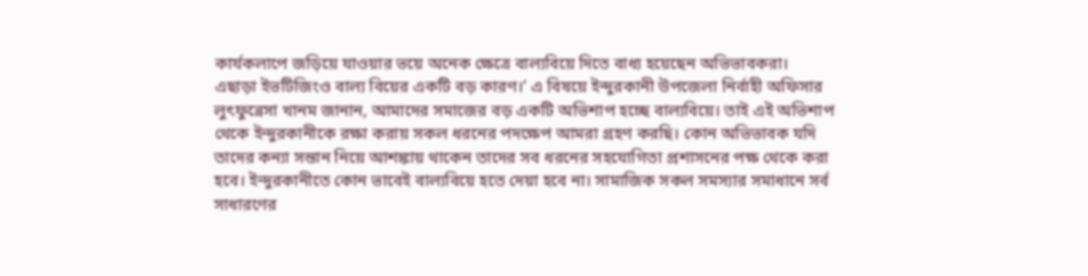কার্যকলাপে জড়িয়ে যাওয়ার ভয়ে অনেক ক্ষেত্রে বাল্যবিয়ে দিতে বাধ্য হয়েছেন অভিভাবকরা।
এছাড়া ইভটিজিংও বাল্য বিয়ের একটি বড় কারণ।’ এ বিষয়ে ইন্দুরকানী উপজেলা নির্বাহী অফিসার লুৎফুন্নেসা খানম জানান, আমাদের সমাজের বড় একটি অভিশাপ হচ্ছে বাল্যবিয়ে। তাই এই অভিশাপ থেকে ইন্দুরকানীকে রক্ষা করায় সকল ধরনের পদক্ষেপ আমরা গ্রহণ করছি। কোন অভিভাবক যদি তাদের কন্যা সন্তান নিয়ে আশঙ্কায় থাকেন তাদের সব ধরনের সহযোগিতা প্রশাসনের পক্ষ থেকে করা হবে। ইন্দুরকানীতে কোন ভাবেই বাল্যবিয়ে হতে দেয়া হবে না। সামাজিক সকল সমস্যার সমাধানে সর্ব সাধারণের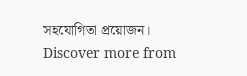সহযোগিতা প্রয়োজন।
Discover more from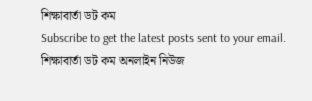শিক্ষাবার্তা ডট কম
Subscribe to get the latest posts sent to your email.
শিক্ষাবার্তা ডট কম অনলাইন নিউজ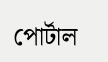পোর্টাল